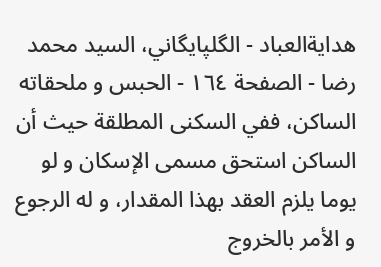هدايةالعباد - الگلپايگاني، السيد محمد رضا - الصفحة ١٦٤ - الحبس و ملحقاته
الساكن، ففي السكنى المطلقة حيث أن الساكن استحق مسمى الإسكان و لو يوما يلزم العقد بهذا المقدار، و له الرجوع و الأمر بالخروج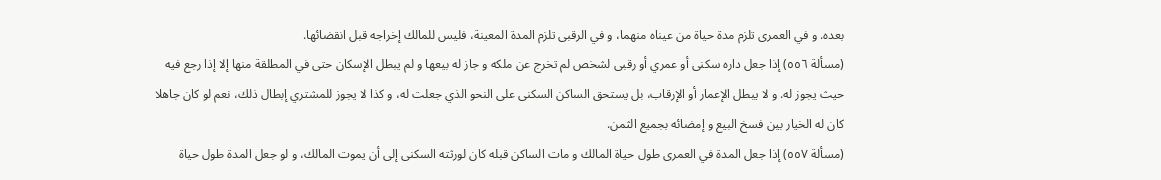بعده. و في العمرى تلزم مدة حياة من عيناه منهما، و في الرقبى تلزم المدة المعينة، فليس للمالك إخراجه قبل انقضائها.
(مسألة ٥٥٦) إذا جعل داره سكنى أو عمري أو رقبى لشخص لم تخرج عن ملكه و جاز له بيعها و لم يبطل الإسكان حتى في المطلقة منها إلا إذا رجع فيه حيث يجوز له. و لا يبطل الإعمار أو الإرقاب، بل يستحق الساكن السكنى على النحو الذي جعلت له، و كذا لا يجوز للمشتري إبطال ذلك، نعم لو كان جاهلا كان له الخيار بين فسخ البيع و إمضائه بجميع الثمن.
(مسألة ٥٥٧) إذا جعل المدة في العمرى طول حياة المالك و مات الساكن قبله كان لورثته السكنى إلى أن يموت المالك، و لو جعل المدة طول حياة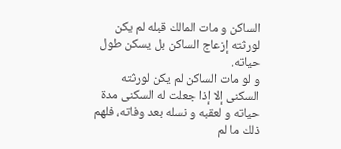الساكن و مات المالك قبله لم يكن لورثته إزعاج الساكن بل يسكن طول حياته.
و لو مات الساكن لم يكن لورثته السكنى إلا إذا جعلت له السكنى مدة حياته و لعقبه و نسله بعد وفاته، فلهم ذلك ما لم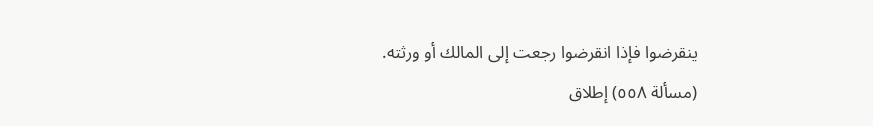ينقرضوا فإذا انقرضوا رجعت إلى المالك أو ورثته.
(مسألة ٥٥٨) إطلاق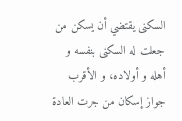السكنى يقتضي أن يسكن من جعلت له السكنى بنفسه و أهله و أولاده، و الأقرب جواز إسكان من جرت العادة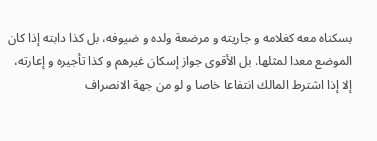بسكناه معه كغلامه و جاريته و مرضعة ولده و ضيوفه، بل كذا دابته إذا كان الموضع معدا لمثلها. بل الأقوى جواز إسكان غيرهم و كذا تأجيره و إعارته، إلا إذا اشترط المالك انتفاعا خاصا و لو من جهة الانصراف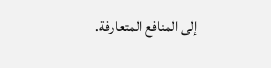إلى المنافع المتعارفة.